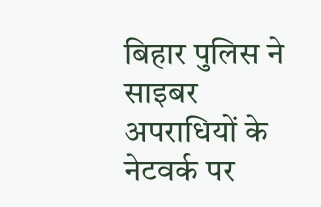बिहार पुलिस ने साइबर अपराधियों के नेटवर्क पर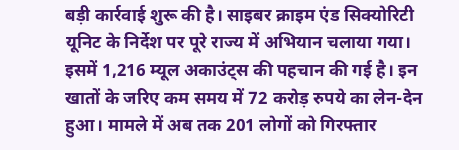बड़ी कार्रवाई शुरू की है। साइबर क्राइम एंड सिक्योरिटी यूनिट के निर्देश पर पूरे राज्य में अभियान चलाया गया। इसमें 1,216 म्यूल अकाउंट्स की पहचान की गई है। इन खातों के जरिए कम समय में 72 करोड़ रुपये का लेन-देन हुआ। मामले में अब तक 201 लोगों को गिरफ्तार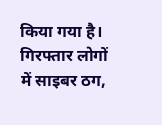किया गया है। गिरफ्तार लोगों में साइबर ठग,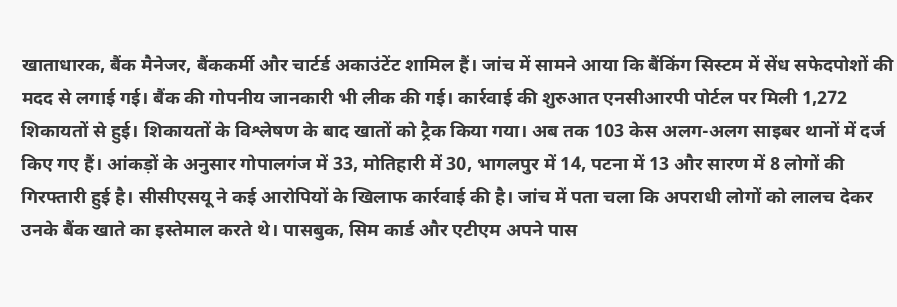खाताधारक, बैंक मैनेजर, बैंककर्मी और चार्टर्ड अकाउंटेंट शामिल हैं। जांच में सामने आया कि बैंकिंग सिस्टम में सेंध सफेदपोशों की मदद से लगाई गई। बैंक की गोपनीय जानकारी भी लीक की गई। कार्रवाई की शुरुआत एनसीआरपी पोर्टल पर मिली 1,272 शिकायतों से हुई। शिकायतों के विश्लेषण के बाद खातों को ट्रैक किया गया। अब तक 103 केस अलग-अलग साइबर थानों में दर्ज किए गए हैं। आंकड़ों के अनुसार गोपालगंज में 33, मोतिहारी में 30, भागलपुर में 14, पटना में 13 और सारण में 8 लोगों की गिरफ्तारी हुई है। सीसीएसयू ने कई आरोपियों के खिलाफ कार्रवाई की है। जांच में पता चला कि अपराधी लोगों को लालच देकर उनके बैंक खाते का इस्तेमाल करते थे। पासबुक, सिम कार्ड और एटीएम अपने पास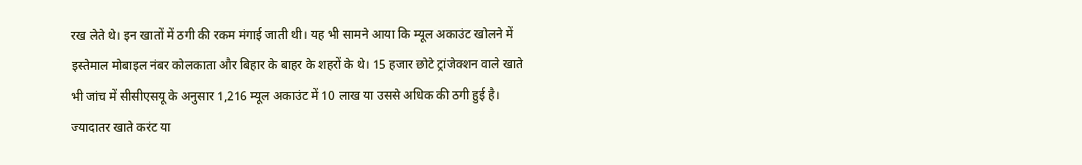रख लेते थे। इन खातों में ठगी की रकम मंगाई जाती थी। यह भी सामने आया कि म्यूल अकाउंट खोलने में इस्तेमाल मोबाइल नंबर कोलकाता और बिहार के बाहर के शहरों के थे। 15 हजार छोटे ट्रांजेक्शन वाले खाते भी जांच में सीसीएसयू के अनुसार 1,216 म्यूल अकाउंट में 10 लाख या उससे अधिक की ठगी हुई है। ज्यादातर खाते करंट या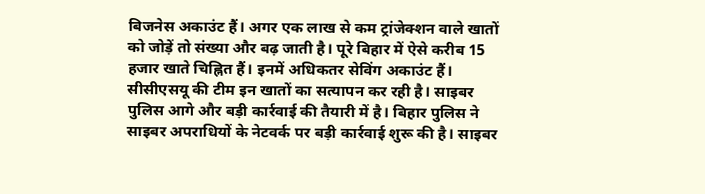बिजनेस अकाउंट हैं। अगर एक लाख से कम ट्रांजेक्शन वाले खातों को जोड़ें तो संख्या और बढ़ जाती है। पूरे बिहार में ऐसे करीब 15 हजार खाते चिह्नित हैं। इनमें अधिकतर सेविंग अकाउंट हैं। सीसीएसयू की टीम इन खातों का सत्यापन कर रही है। साइबर पुलिस आगे और बड़ी कार्रवाई की तैयारी में है। बिहार पुलिस ने साइबर अपराधियों के नेटवर्क पर बड़ी कार्रवाई शुरू की है। साइबर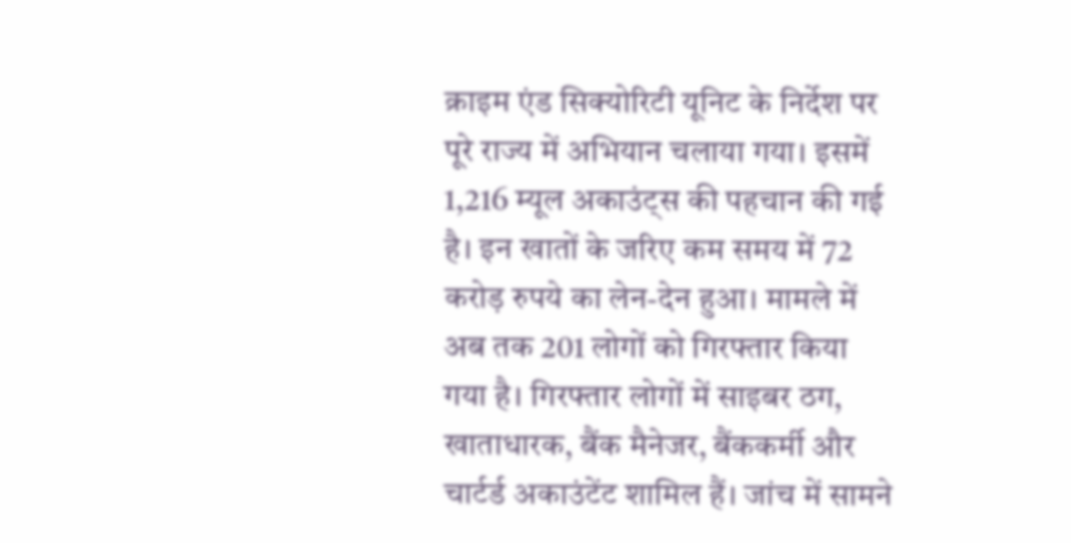क्राइम एंड सिक्योरिटी यूनिट के निर्देश पर पूरे राज्य में अभियान चलाया गया। इसमें 1,216 म्यूल अकाउंट्स की पहचान की गई है। इन खातों के जरिए कम समय में 72 करोड़ रुपये का लेन-देन हुआ। मामले में अब तक 201 लोगों को गिरफ्तार किया गया है। गिरफ्तार लोगों में साइबर ठग, खाताधारक, बैंक मैनेजर, बैंककर्मी और चार्टर्ड अकाउंटेंट शामिल हैं। जांच में सामने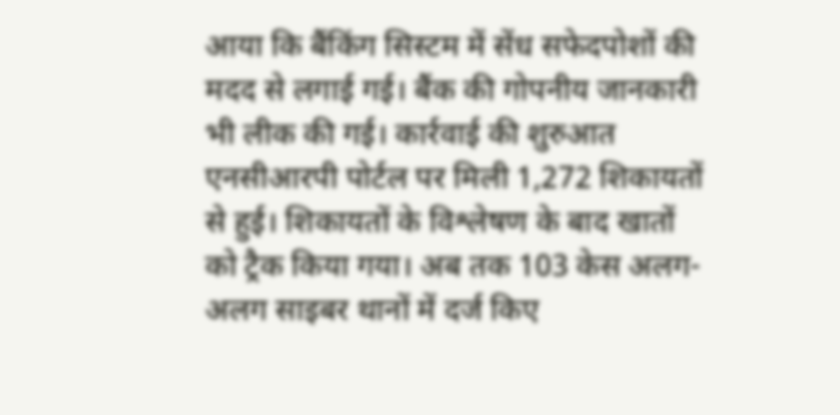आया कि बैंकिंग सिस्टम में सेंध सफेदपोशों की मदद से लगाई गई। बैंक की गोपनीय जानकारी भी लीक की गई। कार्रवाई की शुरुआत एनसीआरपी पोर्टल पर मिली 1,272 शिकायतों से हुई। शिकायतों के विश्लेषण के बाद खातों को ट्रैक किया गया। अब तक 103 केस अलग-अलग साइबर थानों में दर्ज किए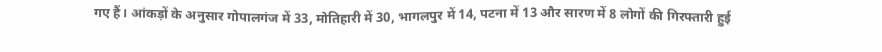गए हैं। आंकड़ों के अनुसार गोपालगंज में 33, मोतिहारी में 30, भागलपुर में 14, पटना में 13 और सारण में 8 लोगों की गिरफ्तारी हुई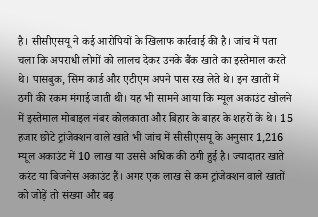है। सीसीएसयू ने कई आरोपियों के खिलाफ कार्रवाई की है। जांच में पता चला कि अपराधी लोगों को लालच देकर उनके बैंक खाते का इस्तेमाल करते थे। पासबुक, सिम कार्ड और एटीएम अपने पास रख लेते थे। इन खातों में ठगी की रकम मंगाई जाती थी। यह भी सामने आया कि म्यूल अकाउंट खोलने में इस्तेमाल मोबाइल नंबर कोलकाता और बिहार के बाहर के शहरों के थे। 15 हजार छोटे ट्रांजेक्शन वाले खाते भी जांच में सीसीएसयू के अनुसार 1,216 म्यूल अकाउंट में 10 लाख या उससे अधिक की ठगी हुई है। ज्यादातर खाते करंट या बिजनेस अकाउंट हैं। अगर एक लाख से कम ट्रांजेक्शन वाले खातों को जोड़ें तो संख्या और बढ़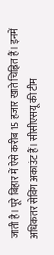जाती है। पूरे बिहार में ऐसे करीब 15 हजार खाते चिह्नित हैं। इनमें अधिकतर सेविंग अकाउंट हैं। सीसीएसयू की टीम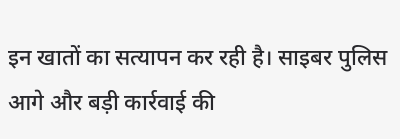इन खातों का सत्यापन कर रही है। साइबर पुलिस आगे और बड़ी कार्रवाई की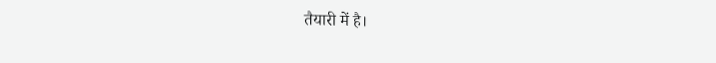तैयारी में है।